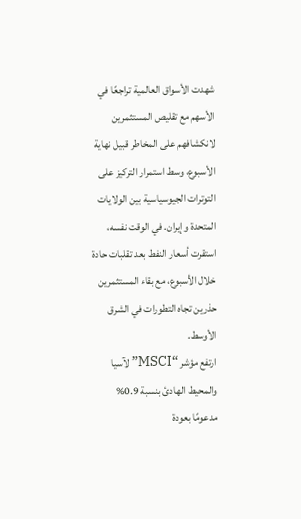شهدت الأسواق العالمية تراجعًا في الأسهم مع تقليص المستثمرين لانكشافهم على المخاطر قبيل نهاية الأسبوع، وسط استمرار التركيز على التوترات الجيوسياسية بين الولايات المتحدة وإيران. في الوقت نفسه، استقرت أسعار النفط بعد تقلبات حادة خلال الأسبوع، مع بقاء المستثمرين حذرين تجاه التطورات في الشرق الأوسط.
ارتفع مؤشر “MSCI” لآسيا والمحيط الهادئ بنسبة 0.9% مدعومًا بعودة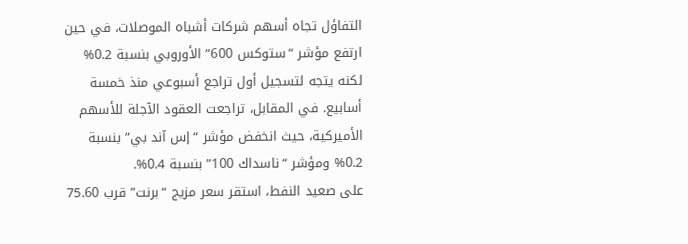التفاؤل تجاه أسهم شركات أشباه الموصلات، في حين ارتفع مؤشر “ستوكس 600” الأوروبي بنسبة 0.2% لكنه يتجه لتسجيل أول تراجع أسبوعي منذ خمسة أسابيع. في المقابل، تراجعت العقود الآجلة للأسهم الأميركية، حيث انخفض مؤشر “إس آند بي” بنسبة 0.2% ومؤشر “ناسداك 100” بنسبة 0.4%.
على صعيد النفط، استقر سعر مزيج “برنت” قرب 75.60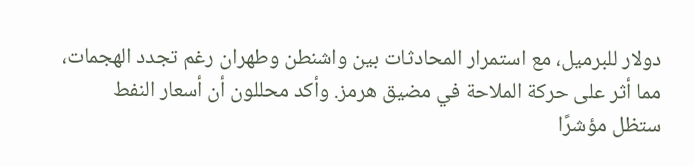دولار للبرميل، مع استمرار المحادثات بين واشنطن وطهران رغم تجدد الهجمات، مما أثر على حركة الملاحة في مضيق هرمز. وأكد محللون أن أسعار النفط ستظل مؤشرًا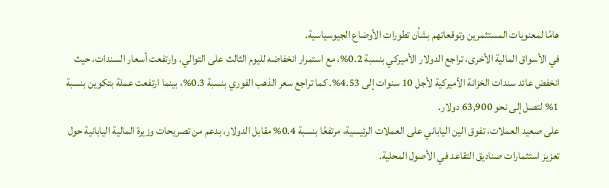هامًا لمعنويات المستثمرين وتوقعاتهم بشأن تطورات الأوضاع الجيوسياسية.
في الأسواق المالية الأخرى، تراجع الدولار الأميركي بنسبة 0.2%، مع استمرار انخفاضه لليوم الثالث على التوالي. وارتفعت أسعار السندات، حيث انخفض عائد سندات الخزانة الأميركية لأجل 10 سنوات إلى 4.53%. كما تراجع سعر الذهب الفوري بنسبة 0.3%، بينما ارتفعت عملة بتكوين بنسبة 1% لتصل إلى نحو 63,900 دولار.
على صعيد العملات، تفوق الين الياباني على العملات الرئيسية، مرتفعًا بنسبة 0.4% مقابل الدولار، بدعم من تصريحات وزيرة المالية اليابانية حول تعزيز استثمارات صناديق التقاعد في الأصول المحلية.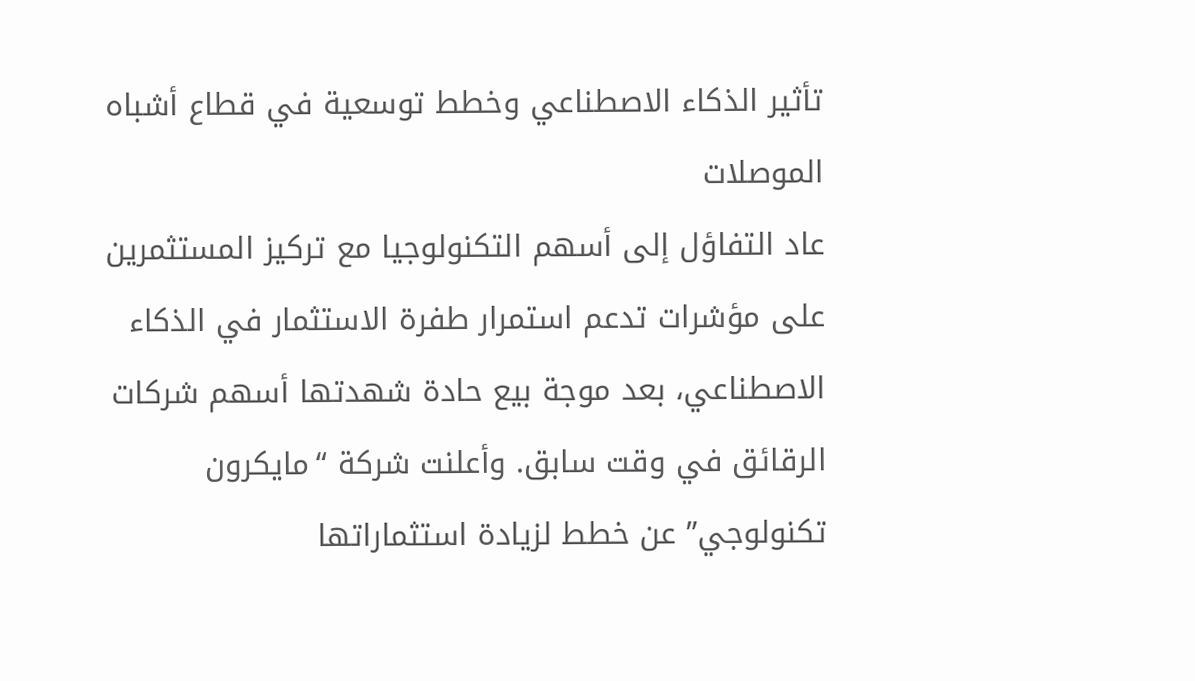تأثير الذكاء الاصطناعي وخطط توسعية في قطاع أشباه الموصلات
عاد التفاؤل إلى أسهم التكنولوجيا مع تركيز المستثمرين على مؤشرات تدعم استمرار طفرة الاستثمار في الذكاء الاصطناعي، بعد موجة بيع حادة شهدتها أسهم شركات الرقائق في وقت سابق. وأعلنت شركة “مايكرون تكنولوجي” عن خطط لزيادة استثماراتها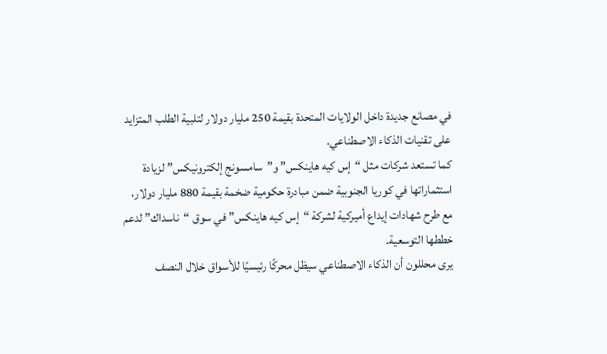في مصانع جديدة داخل الولايات المتحدة بقيمة 250 مليار دولار لتلبية الطلب المتزايد على تقنيات الذكاء الاصطناعي.
كما تستعد شركات مثل “إس كيه هاينكس” و”سامسونج إلكترونيكس” لزيادة استثماراتها في كوريا الجنوبية ضمن مبادرة حكومية ضخمة بقيمة 880 مليار دولار، مع طرح شهادات إيداع أميركية لشركة “إس كيه هاينكس” في سوق “ناسداك” لدعم خططها التوسعية.
يرى محللون أن الذكاء الاصطناعي سيظل محركًا رئيسيًا للأسواق خلال النصف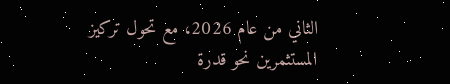الثاني من عام 2026، مع تحول تركيز المستثمرين نحو قدرة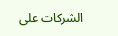الشركات على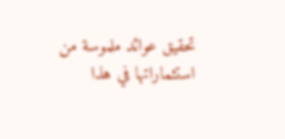تحقيق عوائد ملموسة من استثماراتها في هذا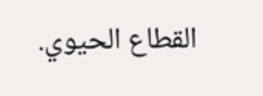القطاع الحيوي.